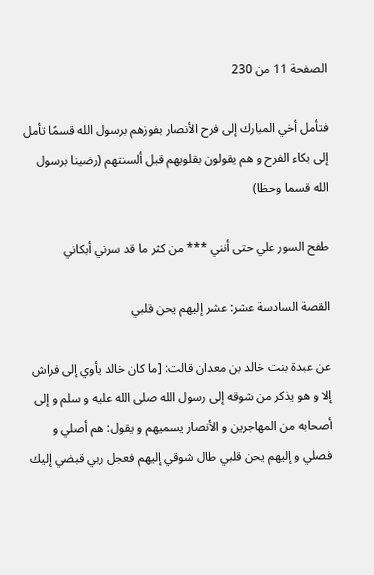الصفحة 11 من 230

فتأمل أخي المبارك إلى فرح الأنصار بفوزهم برسول الله قسمًا تأمل إلى بكاء الفرح و هم يقولون بقلوبهم قبل ألسنتهم (رضينا برسول الله قسما وحظا)

طفح السور علي حتى أنني *** من كثر ما قد سرني أبكاني

القصة السادسة عشر: عشر إليهم يحن قلبي

عن عبدة بنت خالد بن معدان قالت: [ما كان خالد يأوي إلى فراش إلا و هو يذكر من شوقه إلى رسول الله صلى الله عليه و سلم و إلى أصحابه من المهاجرين و الأنصار يسميهم و يقول: هم أصلي و فصلي و إليهم يحن قلبي طال شوقي إليهم فعجل ربي قبضي إليك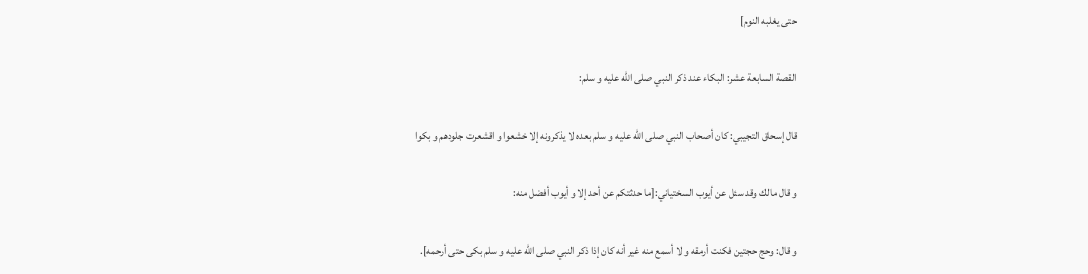حتى يغلبه النوم]

القصة السابعة عشر: البكاء عند ذكر النبي صلى الله عليه و سلم:

قال إسحاق التجيبي: كان أصحاب النبي صلى الله عليه و سلم بعده لا يذكرونه إلا خشعوا و اقشعرت جلودهم و بكوا

و قال مالك وقد سئل عن أيوب السختياني:[ما حدثتكم عن أحد إلا و أيوب أفضل منه:

و قال: وحج حجتين فكنت أرمقه و لا أسمع منه غير أنه كان إذا ذكر النبي صلى الله عليه و سلم بكى حتى أرحمه].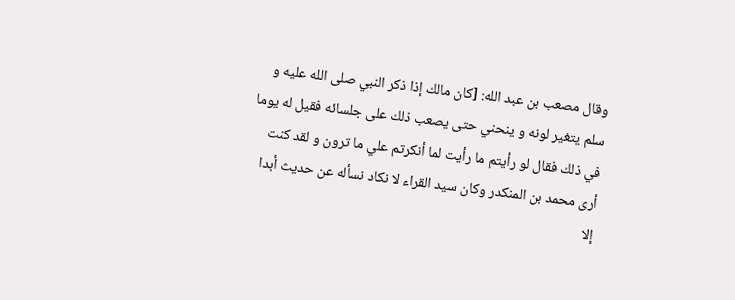وقال مصعب بن عبد الله: [كان مالك إذا ذكر النبي صلى الله عليه و سلم يتغير لونه و ينحني حتى يصعب ذلك على جلسائه فقيل له يوما في ذلك فقال لو رأيتم ما رأيت لما أنكرتم علي ما ترون و لقد كنت أرى محمد بن المنكدر وكان سيد القراء لا نكاد نسأله عن حديث أبدا إلا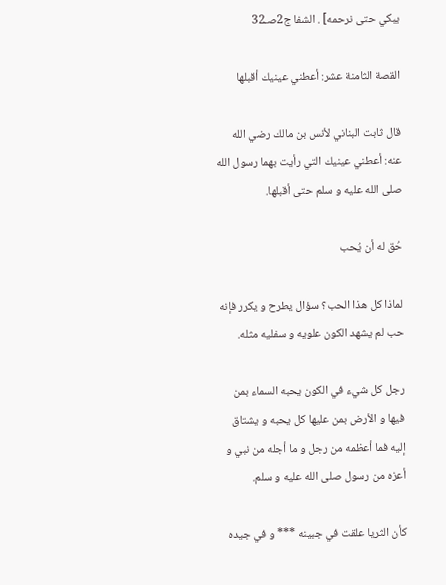يبكي حتى نرحمه] . الشفا ج2صـ32

القصة الثامنة عشر: أعطني عينيك أقبلها

قال ثابت البناني لأنس بن مالك رضي الله عنه: أعطني عينيك التي رأيت بهما رسول الله صلى الله عليه و سلم حتى أقبلها.

حُق له أن يُحب

لماذا كل هذا الحب؟ سؤال يطرح و يكرر فإنه حب لم يشهد الكون علويه و سفليه مثله.

رجل كل شيء في الكون يحبه السماء بمن فيها و الأرض بمن عليها كل يحبه و يشتاق إليه فما أعظمه من رجل و ما أجله من نبي و أعزه من رسول صلى الله عليه و سلم.

كأن الثريا علقت في جبينه *** و في جيده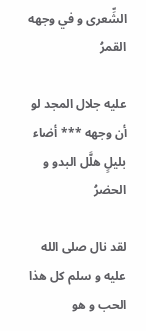الشِّعرى و في وجهه القمرُ

عليه جلال المجد لو أن وجهه *** أضاء بليلٍ هلَّل البدو و الحضرُ

لقد نال صلى الله عليه و سلم كل هذا الحب و هو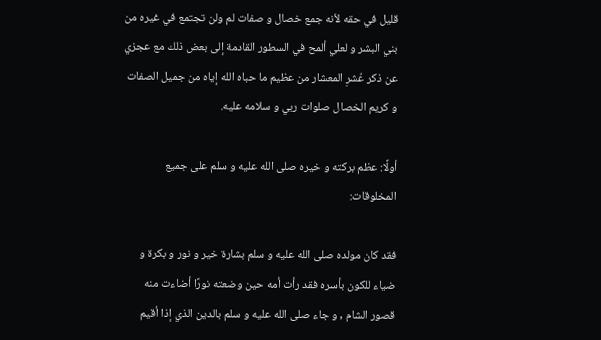قليل في حقه لأنه جمع خصال و صفات لم ولن تجتمع في غيره من بني البشر و لعلي ألمح في السطور القادمة إلى بعض ذلك مع عجزي عن ذكر عُشرِ المعشار من عظيم ما حباه الله إياه من جميل الصفات و كريم الخصال صلوات ربي و سلامه عليه.

أولًا: عظم بركته و خيره صلى الله عليه و سلم على جميع المخلوقات:

فقد كان مولده صلى الله عليه و سلم بشارة خير و نور و بكرة و ضياء للكون بأسره فقد رأت أمه حين وضعته نورًا أضاءت منه قصور الشام , و جاء صلى الله عليه و سلم بالدين الذي إذا أقيم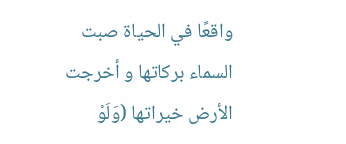واقعًا في الحياة صبت السماء بركاتها و أخرجت الأرض خيراتها (وَلَوْ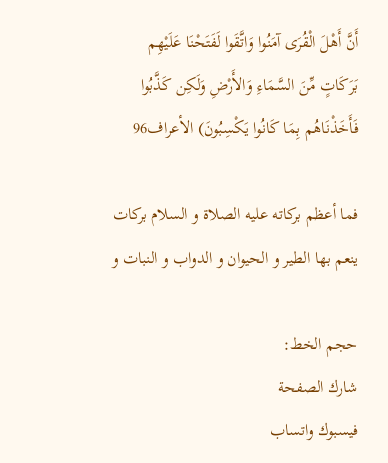أَنَّ أَهْلَ الْقُرَى آمَنُوا وَاتَّقَوا لَفَتَحْنَا عَلَيْهِم بَرَكَاتٍ مِّنَ السَّمَاءِ وَالأَرْضِ وَلَكِن كَذَّبُوا فَأَخَذْنَاهُم بِمَا كَانُوا يَكْسِبُونَ) الأعراف96

فما أعظم بركاته عليه الصلاة و السلام بركات ينعم بها الطير و الحيوان و الدواب و النبات و

حجم الخط:
شارك الصفحة
فيسبوك واتساب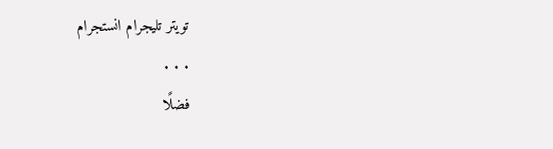تويتر تليجرام انستجرام
. . .
فضلًا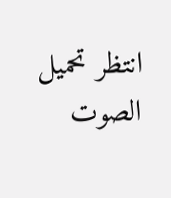انتظر تحميل الصوت